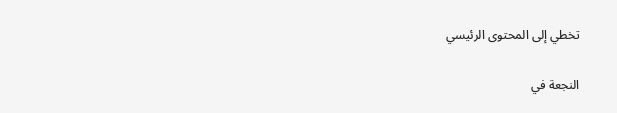تخطي إلى المحتوى الرئيسي

النجعة في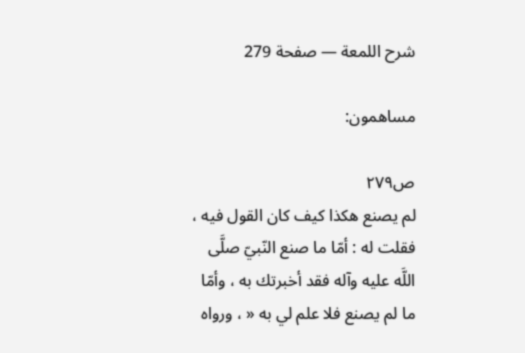شرح اللمعة — صفحة 279

مساهمون:

ص٢٧٩
لم يصنع هكذا كيف كان القول فيه ، فقلت له : أمّا ما صنع النّبيّ صلَّى اللَّه عليه وآله فقد أخبرتك به ، وأمّا ما لم يصنع فلا علم لي به « ، ورواه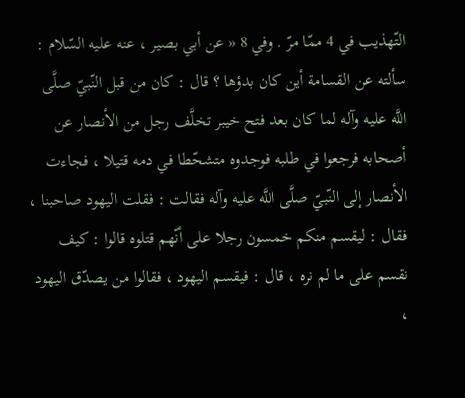التّهذيب في 4 ممّا مرّ . وفي 8 « عن أبي بصير ، عنه عليه السّلام : سألته عن القسامة أين كان بدؤها ؟ قال : كان من قبل النّبيّ صلَّى اللَّه عليه وآله لما كان بعد فتح خيبر تخلَّف رجل من الأنصار عن أصحابه فرجعوا في طلبه فوجدوه متشحّطا في دمه قتيلا ، فجاءت الأنصار إلى النّبيّ صلَّى اللَّه عليه وآله فقالت : فقلت اليهود صاحبنا ، فقال : ليقسم منكم خمسون رجلا على أنّهم قتلوه قالوا : كيف نقسم على ما لم نره ، قال : فيقسم اليهود ، فقالوا من يصدّق اليهود ،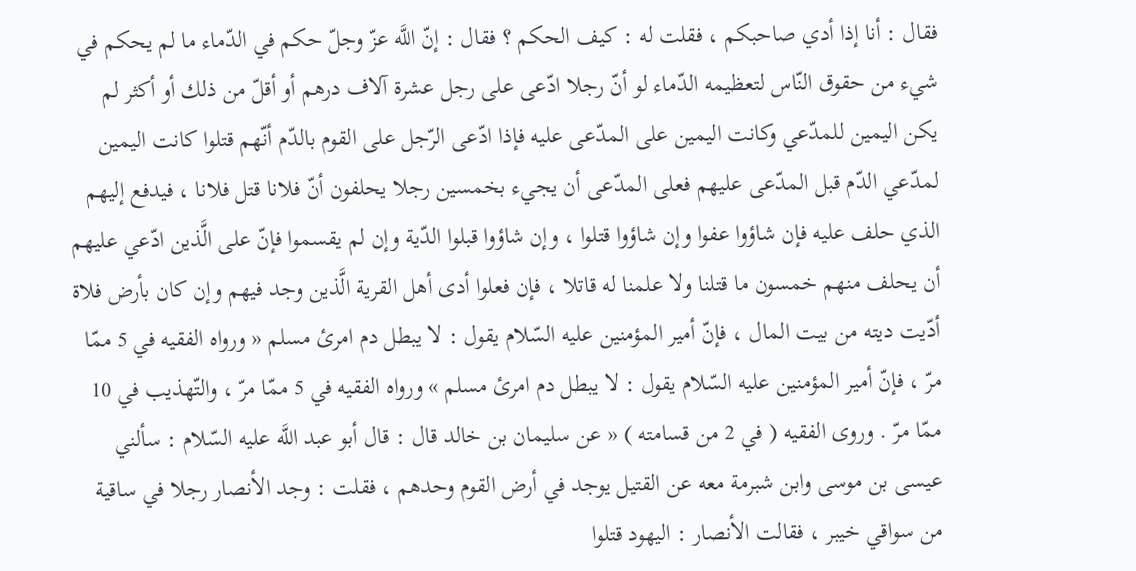فقال : أنا إذا أدي صاحبكم ، فقلت له : كيف الحكم ؟ فقال : إنّ اللَّه عزّ وجلّ حكم في الدّماء ما لم يحكم في شيء من حقوق النّاس لتعظيمه الدّماء لو أنّ رجلا ادّعى على رجل عشرة آلاف درهم أو أقلّ من ذلك أو أكثر لم يكن اليمين للمدّعي وكانت اليمين على المدّعى عليه فإذا ادّعى الرّجل على القوم بالدّم أنّهم قتلوا كانت اليمين لمدّعي الدّم قبل المدّعى عليهم فعلى المدّعى أن يجيء بخمسين رجلا يحلفون أنّ فلانا قتل فلانا ، فيدفع إليهم الذي حلف عليه فإن شاؤوا عفوا وإن شاؤوا قتلوا ، وإن شاؤوا قبلوا الدّية وإن لم يقسموا فإنّ على الَّذين ادّعي عليهم أن يحلف منهم خمسون ما قتلنا ولا علمنا له قاتلا ، فإن فعلوا أدى أهل القرية الَّذين وجد فيهم وإن كان بأرض فلاة أدّيت ديته من بيت المال ، فإنّ أمير المؤمنين عليه السّلام يقول : لا يبطل دم امرئ مسلم « ورواه الفقيه في 5 ممّا مرّ ، فإنّ أمير المؤمنين عليه السّلام يقول : لا يبطل دم امرئ مسلم » ورواه الفقيه في 5 ممّا مرّ ، والتّهذيب في 10 ممّا مرّ . وروى الفقيه ( في 2 من قسامته ) « عن سليمان بن خالد قال : قال أبو عبد اللَّه عليه السّلام : سألني عيسى بن موسى وابن شبرمة معه عن القتيل يوجد في أرض القوم وحدهم ، فقلت : وجد الأنصار رجلا في ساقية من سواقي خيبر ، فقالت الأنصار : اليهود قتلوا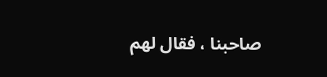صاحبنا ، فقال لهم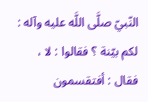النّبيّ صلَّى اللَّه عليه وآله : لكم بيّنة ؟ فقالوا : لا ، فقال : أفتقسمون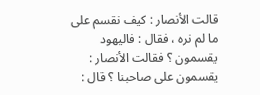قالت الأنصار : كيف نقسم على ما لم نره ، فقال : فاليهود يقسمون ؟ فقالت الأنصار : يقسمون على صاحبنا ؟ قال :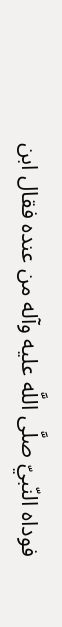فوداه النّبيّ صلَّى اللَّه عليه وآله من عنده فقال ابن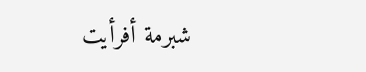شبرمة أفرأيت